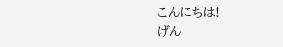こんにちは!
げん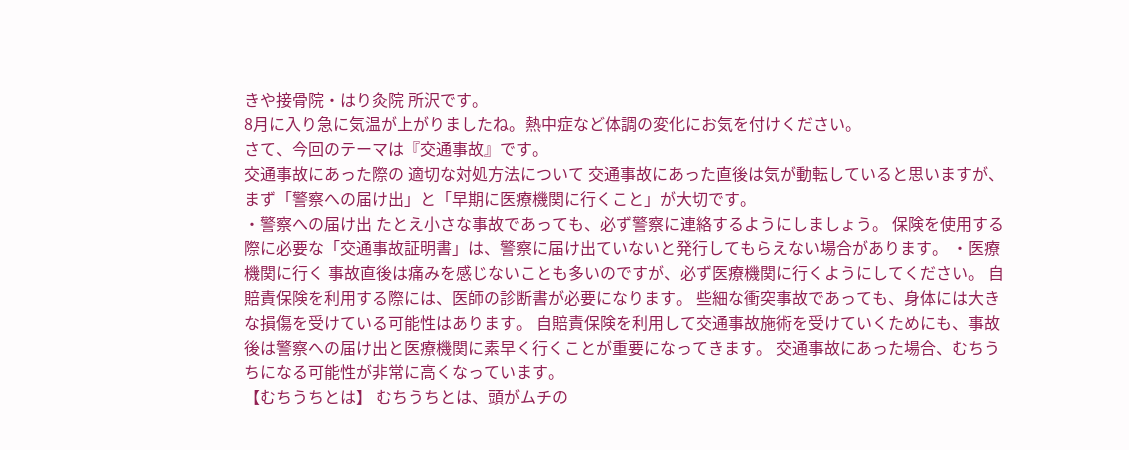きや接骨院・はり灸院 所沢です。
8月に入り急に気温が上がりましたね。熱中症など体調の変化にお気を付けください。
さて、今回のテーマは『交通事故』です。
交通事故にあった際の 適切な対処方法について 交通事故にあった直後は気が動転していると思いますが、 まず「警察への届け出」と「早期に医療機関に行くこと」が大切です。
・警察への届け出 たとえ小さな事故であっても、必ず警察に連絡するようにしましょう。 保険を使用する際に必要な「交通事故証明書」は、警察に届け出ていないと発行してもらえない場合があります。 ・医療機関に行く 事故直後は痛みを感じないことも多いのですが、必ず医療機関に行くようにしてください。 自賠責保険を利用する際には、医師の診断書が必要になります。 些細な衝突事故であっても、身体には大きな損傷を受けている可能性はあります。 自賠責保険を利用して交通事故施術を受けていくためにも、事故後は警察への届け出と医療機関に素早く行くことが重要になってきます。 交通事故にあった場合、むちうちになる可能性が非常に高くなっています。
【むちうちとは】 むちうちとは、頭がムチの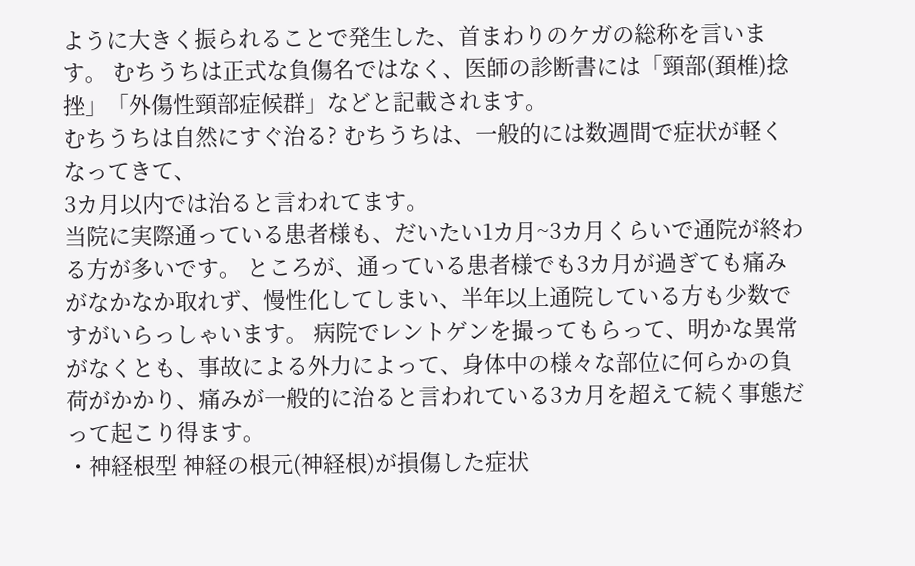ように大きく振られることで発生した、首まわりのケガの総称を言います。 むちうちは正式な負傷名ではなく、医師の診断書には「頸部(頚椎)捻挫」「外傷性頸部症候群」などと記載されます。
むちうちは自然にすぐ治る? むちうちは、一般的には数週間で症状が軽くなってきて、
3カ月以内では治ると言われてます。
当院に実際通っている患者様も、だいたい1カ月~3カ月くらいで通院が終わる方が多いです。 ところが、通っている患者様でも3カ月が過ぎても痛みがなかなか取れず、慢性化してしまい、半年以上通院している方も少数ですがいらっしゃいます。 病院でレントゲンを撮ってもらって、明かな異常がなくとも、事故による外力によって、身体中の様々な部位に何らかの負荷がかかり、痛みが一般的に治ると言われている3カ月を超えて続く事態だって起こり得ます。
・神経根型 神経の根元(神経根)が損傷した症状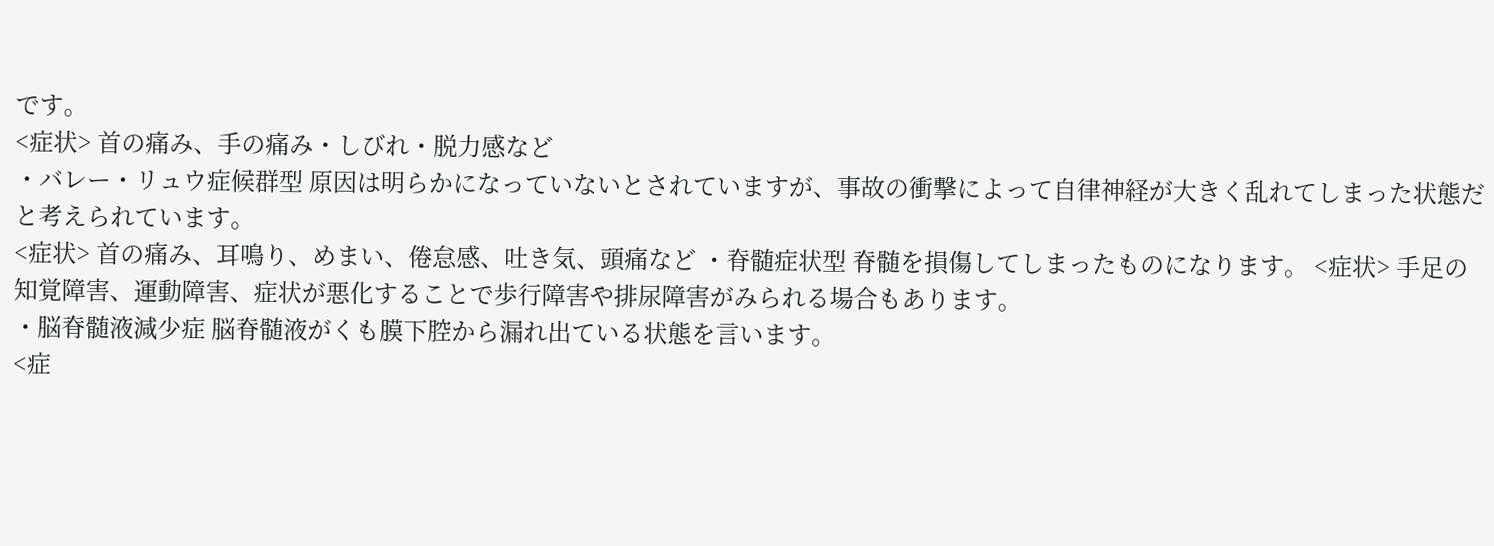です。
<症状> 首の痛み、手の痛み・しびれ・脱力感など
・バレー・リュウ症候群型 原因は明らかになっていないとされていますが、事故の衝撃によって自律神経が大きく乱れてしまった状態だと考えられています。
<症状> 首の痛み、耳鳴り、めまい、倦怠感、吐き気、頭痛など ・脊髄症状型 脊髄を損傷してしまったものになります。 <症状> 手足の知覚障害、運動障害、症状が悪化することで歩行障害や排尿障害がみられる場合もあります。
・脳脊髄液減少症 脳脊髄液がくも膜下腔から漏れ出ている状態を言います。
<症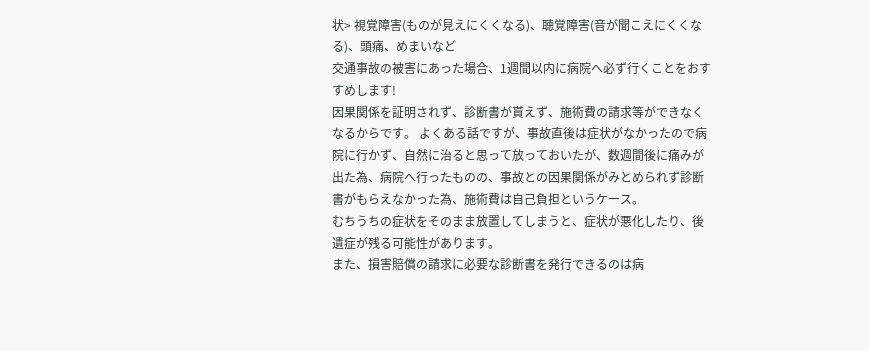状> 視覚障害(ものが見えにくくなる)、聴覚障害(音が聞こえにくくなる)、頭痛、めまいなど
交通事故の被害にあった場合、1週間以内に病院へ必ず行くことをおすすめします!
因果関係を証明されず、診断書が貰えず、施術費の請求等ができなくなるからです。 よくある話ですが、事故直後は症状がなかったので病院に行かず、自然に治ると思って放っておいたが、数週間後に痛みが出た為、病院へ行ったものの、事故との因果関係がみとめられず診断書がもらえなかった為、施術費は自己負担というケース。
むちうちの症状をそのまま放置してしまうと、症状が悪化したり、後遺症が残る可能性があります。
また、損害賠償の請求に必要な診断書を発行できるのは病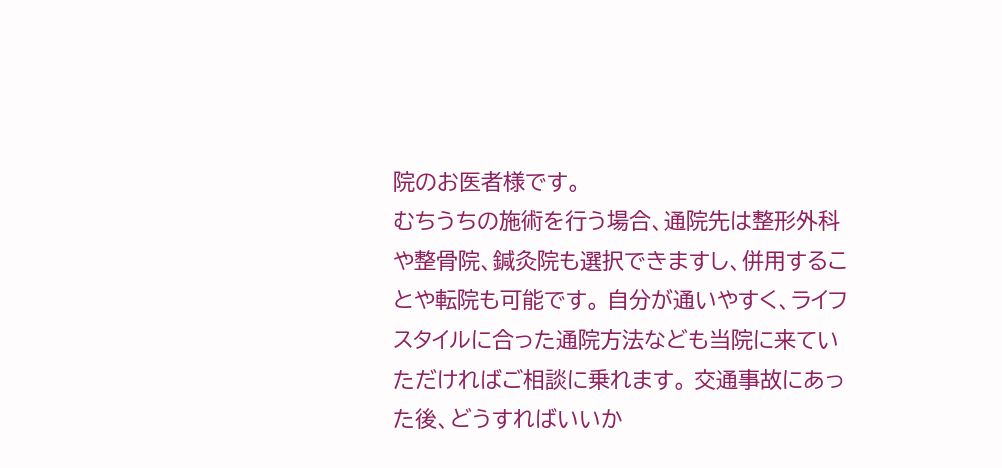院のお医者様です。
むちうちの施術を行う場合、通院先は整形外科や整骨院、鍼灸院も選択できますし、併用することや転院も可能です。 自分が通いやすく、ライフスタイルに合った通院方法なども当院に来ていただければご相談に乗れます。 交通事故にあった後、どうすればいいか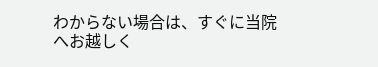わからない場合は、すぐに当院へお越しく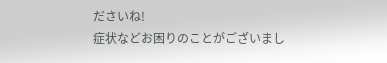ださいね!
症状などお困りのことがございまし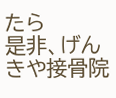たら
是非、げんきや接骨院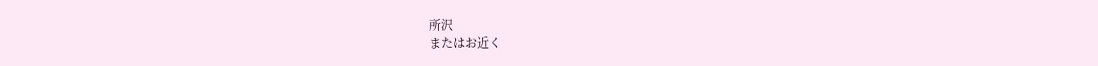所沢
またはお近く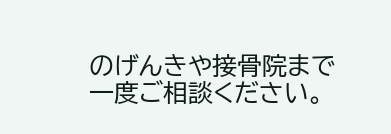のげんきや接骨院まで
一度ご相談ください。